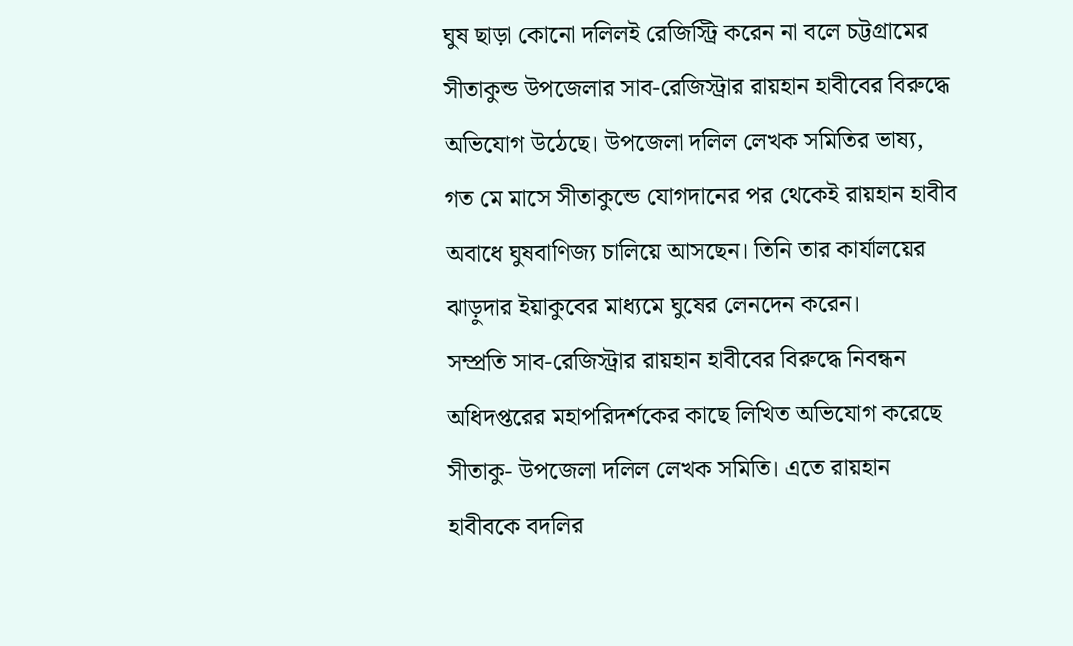ঘুষ ছাড়া কোনো দলিলই রেজিস্ট্রি করেন না বলে চট্টগ্রামের সীতাকুন্ড উপজেলার সাব-রেজিস্ট্রার রায়হান হাবীবের বিরুদ্ধে অভিযোগ উঠেছে। উপজেলা দলিল লেখক সমিতির ভাষ্য, গত মে মাসে সীতাকুন্ডে যোগদানের পর থেকেই রায়হান হাবীব অবাধে ঘুষবাণিজ্য চালিয়ে আসছেন। তিনি তার কার্যালয়ের ঝাড়ুদার ইয়াকুবের মাধ্যমে ঘুষের লেনদেন করেন।
সম্প্রতি সাব-রেজিস্ট্রার রায়হান হাবীবের বিরুদ্ধে নিবন্ধন অধিদপ্তরের মহাপরিদর্শকের কাছে লিখিত অভিযোগ করেছে সীতাকু- উপজেলা দলিল লেখক সমিতি। এতে রায়হান হাবীবকে বদলির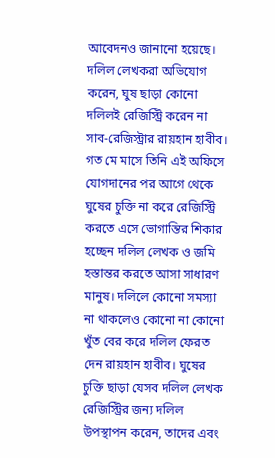আবেদনও জানানো হয়েছে।
দলিল লেখকরা অভিযোগ করেন, ঘুষ ছাড়া কোনো দলিলই রেজিস্ট্রি করেন না সাব-রেজিস্ট্রার রায়হান হাবীব। গত মে মাসে তিনি এই অফিসে যোগদানের পর আগে থেকে ঘুষের চুক্তি না করে রেজিস্ট্রি করতে এসে ভোগান্তির শিকার হচ্ছেন দলিল লেখক ও জমি হস্তান্তর করতে আসা সাধারণ মানুষ। দলিলে কোনো সমস্যা না থাকলেও কোনো না কোনো খুঁত বের করে দলিল ফেরত দেন রায়হান হাবীব। ঘুষের চুক্তি ছাড়া যেসব দলিল লেখক রেজিস্ট্রির জন্য দলিল উপস্থাপন করেন, তাদের এবং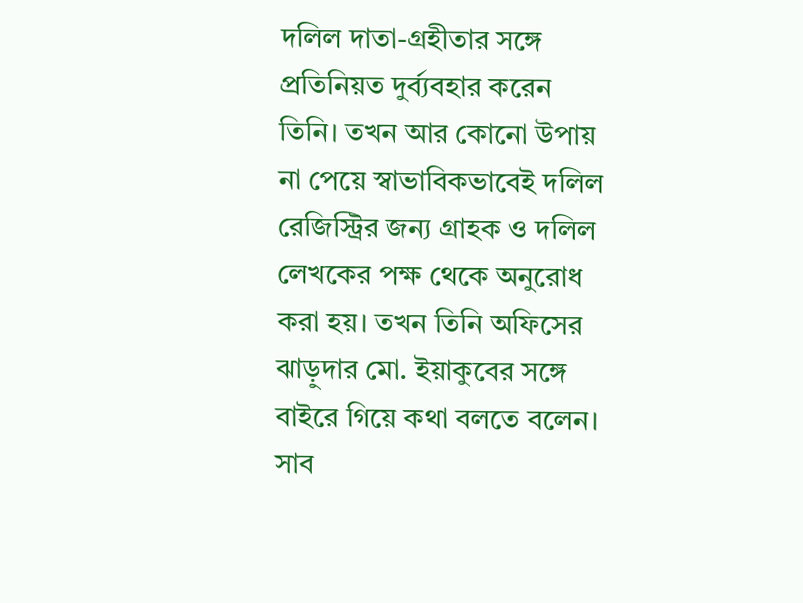দলিল দাতা-গ্রহীতার সঙ্গে প্রতিনিয়ত দুর্ব্যবহার করেন তিনি। তখন আর কোনো উপায় না পেয়ে স্বাভাবিকভাবেই দলিল রেজিস্ট্রির জন্য গ্রাহক ও দলিল লেখকের পক্ষ থেকে অনুরোধ করা হয়। তখন তিনি অফিসের ঝাড়ুদার মো. ইয়াকুবের সঙ্গে বাইরে গিয়ে কথা বলতে বলেন। সাব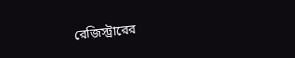রেজিস্ট্রারের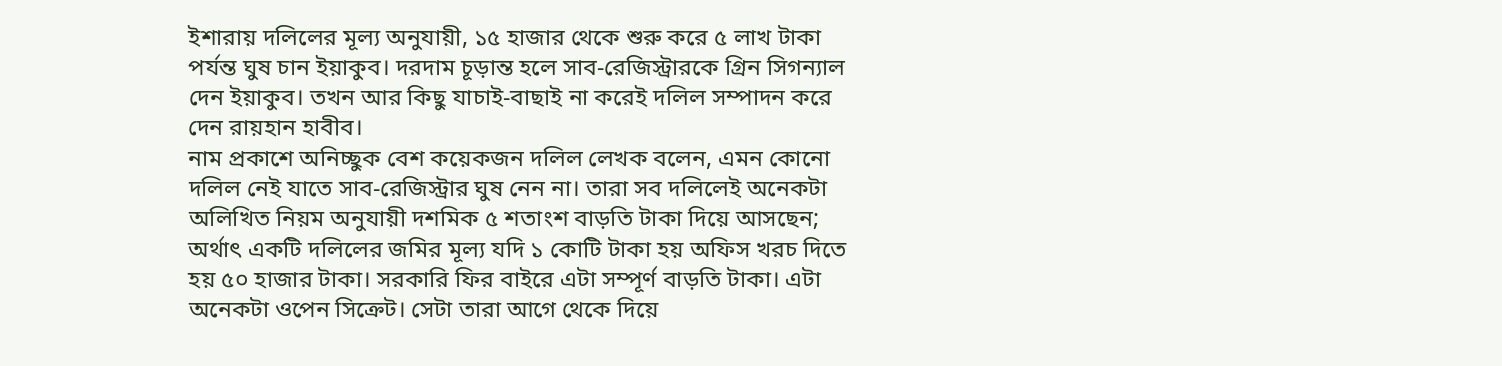ইশারায় দলিলের মূল্য অনুযায়ী, ১৫ হাজার থেকে শুরু করে ৫ লাখ টাকা পর্যন্ত ঘুষ চান ইয়াকুব। দরদাম চূড়ান্ত হলে সাব-রেজিস্ট্রারকে গ্রিন সিগন্যাল দেন ইয়াকুব। তখন আর কিছু যাচাই-বাছাই না করেই দলিল সম্পাদন করে দেন রায়হান হাবীব।
নাম প্রকাশে অনিচ্ছুক বেশ কয়েকজন দলিল লেখক বলেন, এমন কোনো দলিল নেই যাতে সাব-রেজিস্ট্রার ঘুষ নেন না। তারা সব দলিলেই অনেকটা অলিখিত নিয়ম অনুযায়ী দশমিক ৫ শতাংশ বাড়তি টাকা দিয়ে আসছেন; অর্থাৎ একটি দলিলের জমির মূল্য যদি ১ কোটি টাকা হয় অফিস খরচ দিতে হয় ৫০ হাজার টাকা। সরকারি ফির বাইরে এটা সম্পূর্ণ বাড়তি টাকা। এটা অনেকটা ওপেন সিক্রেট। সেটা তারা আগে থেকে দিয়ে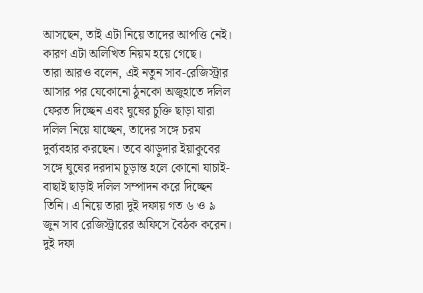আসছেন, তাই এটা নিয়ে তাদের আপত্তি নেই। কারণ এটা অলিখিত নিয়ম হয়ে গেছে।
তারা আরও বলেন, এই নতুন সাব-রেজিস্ট্রার আসার পর যেকোনো ঠুনকো অজুহাতে দলিল ফেরত দিচ্ছেন এবং ঘুষের চুক্তি ছাড়া যারা দলিল নিয়ে যাচ্ছেন, তাদের সঙ্গে চরম দুর্ব্যবহার করছেন। তবে ঝাড়ুদার ইয়াকুবের সঙ্গে ঘুষের দরদাম চূড়ান্ত হলে কোনো যাচাই-বাছাই ছাড়াই দলিল সম্পাদন করে দিচ্ছেন তিনি। এ নিয়ে তারা দুই দফায় গত ৬ ও ৯ জুন সাব রেজিস্ট্রারের অফিসে বৈঠক করেন। দুই দফা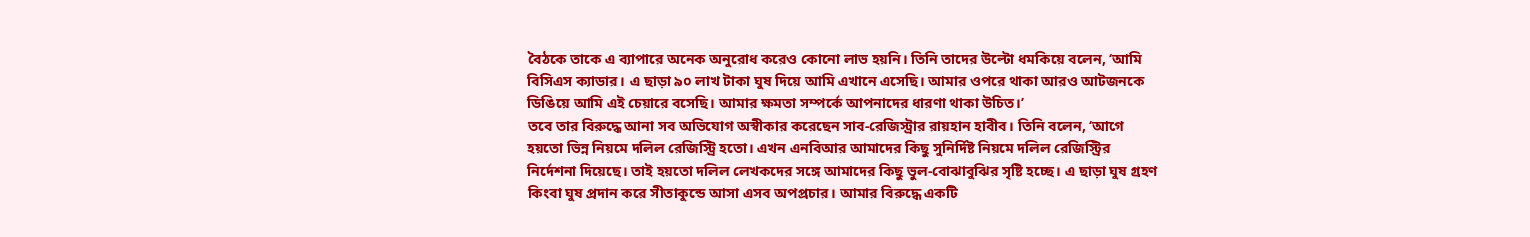বৈঠকে তাকে এ ব্যাপারে অনেক অনুরোধ করেও কোনো লাভ হয়নি। তিনি তাদের উল্টো ধমকিয়ে বলেন, ‘আমি বিসিএস ক্যাডার। এ ছাড়া ৯০ লাখ টাকা ঘুষ দিয়ে আমি এখানে এসেছি। আমার ওপরে থাকা আরও আটজনকে ডিঙিয়ে আমি এই চেয়ারে বসেছি। আমার ক্ষমতা সম্পর্কে আপনাদের ধারণা থাকা উচিত।’
তবে তার বিরুদ্ধে আনা সব অভিযোগ অস্বীকার করেছেন সাব-রেজিস্ট্রার রায়হান হাবীব। তিনি বলেন, ‘আগে হয়তো ভিন্ন নিয়মে দলিল রেজিস্ট্রি হতো। এখন এনবিআর আমাদের কিছু সুনির্দিষ্ট নিয়মে দলিল রেজিস্ট্রির নির্দেশনা দিয়েছে। তাই হয়তো দলিল লেখকদের সঙ্গে আমাদের কিছু ভুল-বোঝাবুঝির সৃষ্টি হচ্ছে। এ ছাড়া ঘুষ গ্রহণ কিংবা ঘুষ প্রদান করে সীতাকুন্ডে আসা এসব অপপ্রচার। আমার বিরুদ্ধে একটি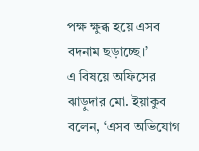পক্ষ ক্ষুব্ধ হয়ে এসব বদনাম ছড়াচ্ছে।’
এ বিষয়ে অফিসের ঝাড়ুদার মো. ইয়াকুব বলেন, ‘এসব অভিযোগ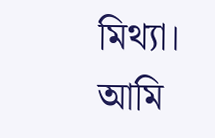মিথ্যা। আমি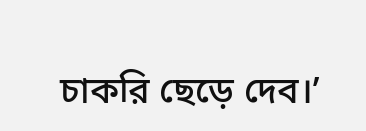চাকরি ছেড়ে দেব।’